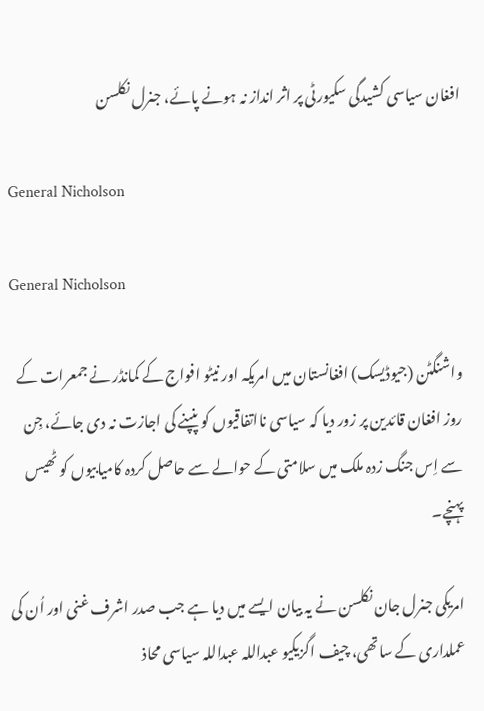افغان سیاسی کشیدگی سکیورٹی پر اثر انداز نہ ہونے پائے، جنرل نکلسن

General Nicholson

General Nicholson

واشنگٹن (جیوڈیسک) افغانستان میں امریکہ اور نیٹو افواج کے کمانڈر نے جمعرات کے روز افغان قائدین پر زور دیا کہ سیاسی نااتفاقیوں کو پنپنے کی اجازت نہ دی جائے، جِن سے اِس جنگ زدہ ملک میں سلامتی کے حوالے سے حاصل کردہ کامیابیوں کو ٹھیس پہنچے۔

امریکی جنرل جان نکلسن نے یہ بیان ایسے میں دیا ہے جب صدر اشرف غنی اور اُن کی عملداری کے ساتھی، چیف اگزیکيو عبداللہ عبداللہ سیاسی محاذ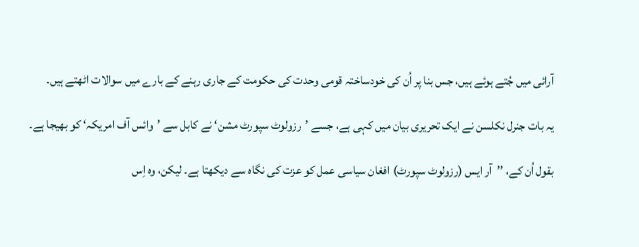آرائی میں جُتے ہوئے ہیں، جس بنا پر اُن کی خودساختہ قومی وحدت کی حکومت کے جاری رہنے کے بارے میں سوالات اٹھتے ہیں۔

یہ بات جنرل نکلسن نے ایک تحریری بیان میں کہی ہے، جسے ’رزولوٹ سپورٹ مشن‘ نے کابل سے ’وائس آف امریکہ‘ کو بھیجا ہے۔

بقول اُن کے، ’’آر ایس (رزولوٹ سپورٹ) افغان سیاسی عمل کو عزت کی نگاہ سے دیکھتا ہے۔ لیکن، وہ اِس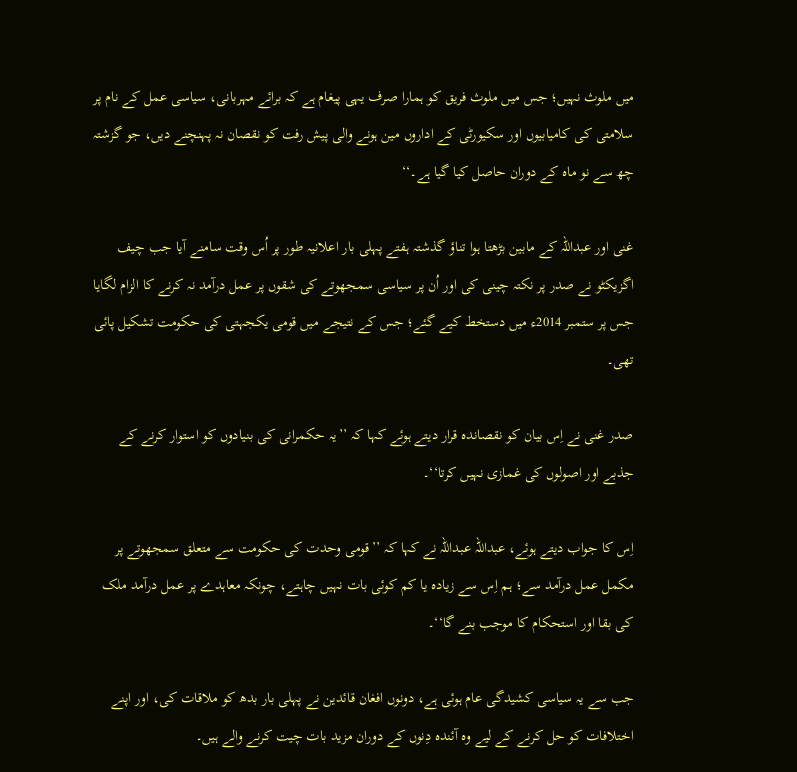میں ملوث نہیں؛ جس میں ملوث فریق کو ہمارا صرف یہی پیغام ہے کہ برائے مہربانی، سیاسی عمل کے نام پر سلامتی کی کامیابیوں اور سکیورٹی کے اداروں مین ہونے والی پیش رفت کو نقصان نہ پہنچنے دیں، جو گزشتہ چھ سے نو ماہ کے دوران حاصل کیا گیا ہے۔‘‘

غنی اور عبداللہ کے مابین بڑھتا ہوا تناؤ گذشتہ ہفتے پہلی بار اعلانیہ طور پر اُس وقت سامنے آیا جب چیف اگزیکٹو نے صدر پر نکتہ چینی کی اور اُن پر سیاسی سمجھوتے کی شقوں پر عمل درآمد نہ کرنے کا الزام لگایا جس پر ستمبر 2014ء میں دستخط کیے گئے؛ جس کے نتیجے میں قومی یکجہتی کی حکومت تشکیل پائی تھی۔

صدر غنی نے اِس بیان کو نقصاندہ قرار دیتے ہوئے کہا کہ ’’یہ حکمرانی کی بنیادوں کو استوار کرنے کے جذبے اور اصولوں کی غمازی نہیں کرتا‘‘۔

اِس کا جواب دیتے ہوئے، عبداللہ عبداللہ نے کہا کہ ’’قومی وحدت کی حکومت سے متعلق سمجھوتے پر مکمل عمل درآمد سے؛ ہم اِس سے زیادہ یا کم کوئی بات نہیں چاہتے، چونکہ معاہدے پر عمل درآمد ملک کی بقا اور استحکام کا موجب بنے گا‘‘۔

جب سے یہ سیاسی کشیدگی عام ہوئی ہے، دونوں افغان قائدین نے پہلی بار بدھ کو ملاقات کی، اور اپنے اختلافات کو حل کرنے کے لیے وہ آئندہ دِنوں کے دوران مزید بات چیت کرنے والے ہیں۔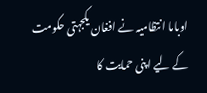اوباما انتظامیہ نے افغان یکجہتی حکومت کے لیے اپنی حمایت کا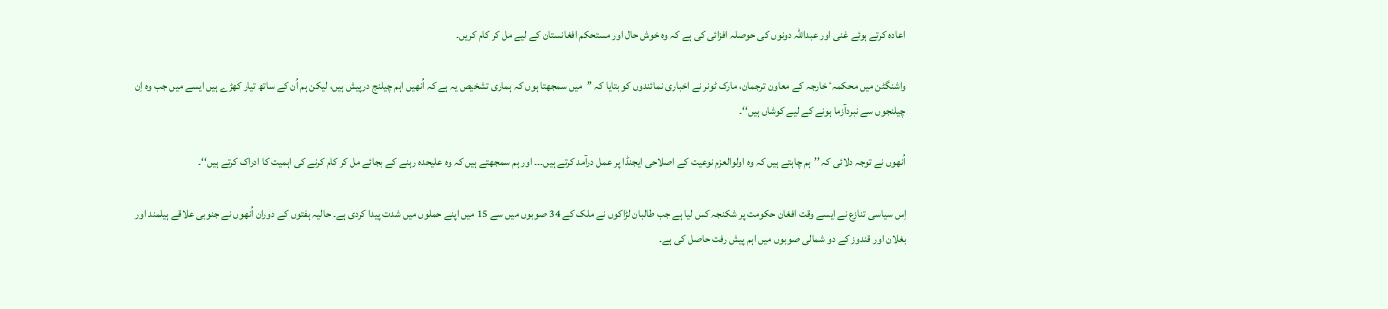اعادہ کرتے ہوئے غنی اور عبداللہ دونوں کی حوصلہ افزائی کی ہے کہ وہ خوش حال اور مستحکم افغانستان کے لیے مل کر کام کریں۔

واشنگٹن میں محکمہٴ خارجہ کے معاون ترجمان، مارک ٹونر نے اخباری نمائندوں کو بتایا کہ ’’میں سمجھتا ہوں کہ ہماری تشخیص یہ ہے کہ اُنھیں اہم چیلنج درپیش ہیں، لیکن ہم اُن کے ساتھ تیار کھڑے ہیں ایسے میں جب وہ اِن چیلنجوں سے نبردآزما ہونے کے لیے کوشاں ہیں‘‘۔

اُنھوں نے توجہ دلائی کہ ’’ہم چاہتے ہیں کہ وہ اولوالعزم نوعیت کے اصلاحی ایجنڈا پر عمل درآمد کرتے ہیں۔۔۔ اور ہم سمجھتے ہیں کہ وہ علیحدہ رہنے کے بجائے مل کر کام کرنے کی اہمیت کا ادراک کرتے ہیں‘‘۔

اِس سیاسی تنازع نے ایسے وقت افغان حکومت پر شکنجہ کس لیا ہے جب طالبان لڑاکوں نے ملک کے 34 صوبوں میں سے 15 میں اپنے حملوں میں شدت پیدا کردی ہے۔ حالیہ ہفتوں کے دوران اُنھوں نے جنوبی علاقے ہیلمند اور بغلان اور قندوز کے دو شمالی صوبوں میں اہم پیش رفت حاصل کی ہے۔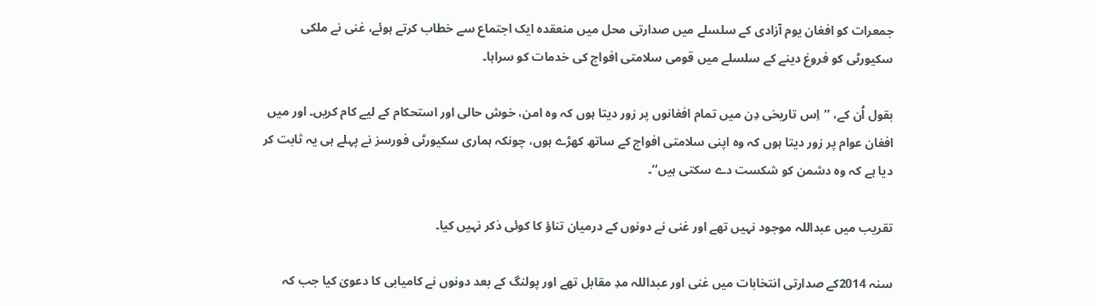جمعرات کو افغان یوم آزادی کے سلسلے میں صدارتی محل میں منعقدہ ایک اجتماع سے خطاب کرتے ہوئے، غنی نے ملکی سکیورٹی کو فروغ دینے کے سلسلے میں قومی سلامتی افواج کی خدمات کو سراہا۔

بقول اُن کے، ’’اِس تاریخی دِن میں تمام افغانوں پر زور دیتا ہوں کہ وہ امن، خوش حالی اور استحکام کے لیے کام کریں۔ اور میں افغان عوام پر زور دیتا ہوں کہ وہ اپنی سلامتی افواج کے ساتھ کھڑے ہوں، چونکہ ہماری سکیورٹی فورسز نے پہلے ہی یہ ثابت کر دیا ہے کہ وہ دشمن کو شکست دے سکتی ہیں‘‘۔

تقریب میں عبداللہ موجود نہیں تھے اور غنی نے دونوں کے درمیان تناؤ کا کوئی ذکر نہیں کیا۔

سنہ 2014کے صدارتی انتخابات میں غنی اور عبداللہ مدِ مقابل تھے اور پولنگ کے بعد دونوں نے کامیابی کا دعویٰ کیا جب کہ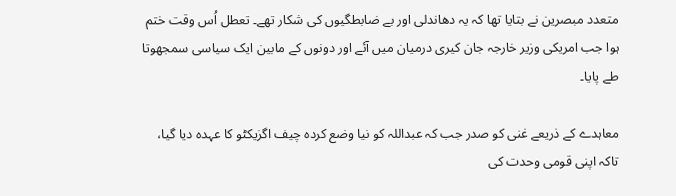متعدد مبصرین نے بتایا تھا کہ یہ دھاندلی اور بے ضابطگیوں کی شکار تھے۔ تعطل اُس وقت ختم ہوا جب امریکی وزیر خارجہ جان کیری درمیان میں آئے اور دونوں کے مابین ایک سیاسی سمجھوتا طے پایا۔

معاہدے کے ذریعے غنی کو صدر جب کہ عبداللہ کو نیا وضع کردہ چیف اگزیکٹو کا عہدہ دیا گیا، تاکہ اپنی قومی وحدت کی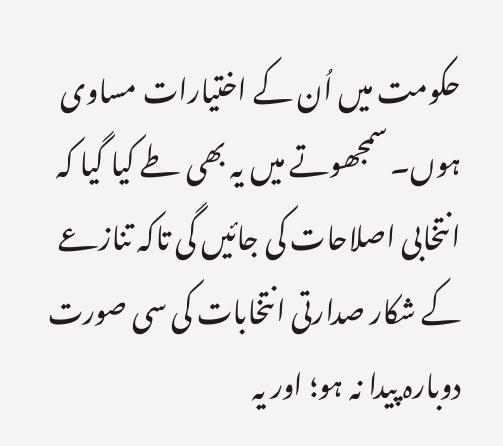حکومت میں اُن کے اختیارات مساوی ہوں۔ سمجھوتے میں یہ بھی طے کیا گیا کہ انتخابی اصلاحات کی جائیں گی تاکہ تنازعے کے شکار صدارتی انتخابات کی سی صورت دوبارہ پیدا نہ ہو؛ اور یہ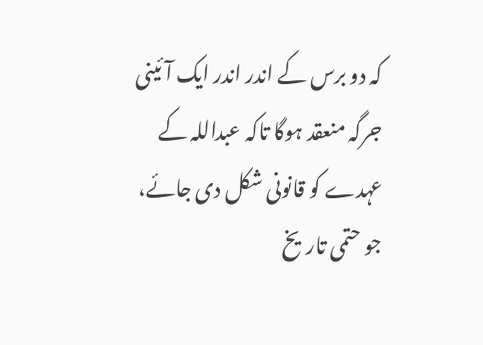کہ دو برس کے اندر اندر ایک آئینی جرگہ منعقد ہوگا تاکہ عبداللہ کے عہدے کو قانونی شکل دی جائے، جو حتمی تاریخ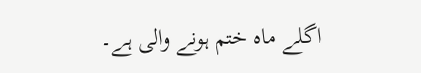اگلے ماہ ختم ہونے والی ہے۔